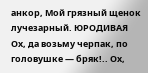анкор, Мой грязный щенок лучезарный. ЮРОДИВАЯ Ох, да возьму черпак, по головушке — бряк!.. Ох,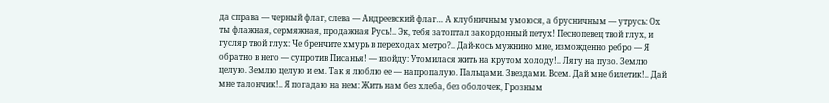да справа — черный флаг, слева — Андреевский флаг… А клубничным умоюся, а брусничным — утрусь: Ох ты флажная, сермяжная, продажная Русь!.. Эк, тебя затоптал закордонный петух! Песнопевец твой глух, и гусляр твой глух: Че бренчите хмурь в переходах метро?.. Дай-кось мужнино мне, изможденно ребро — Я обратно в него — супротив Писанья! — взойду: Утомилася жить на крутом холоду!.. Лягу на пузо. Землю целую. Землю целую и ем. Так я люблю ее — напропалую. Пальцами. Звездами. Всем. Дай мне билетик!.. Дай мне талончик!.. Я погадаю на нем: Жить нам без хлеба, без оболочек, Грозным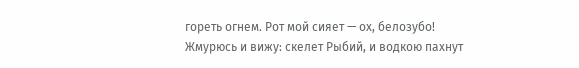гореть огнем. Рот мой сияет — ох, белозубо! Жмурюсь и вижу: скелет Рыбий, и водкою пахнут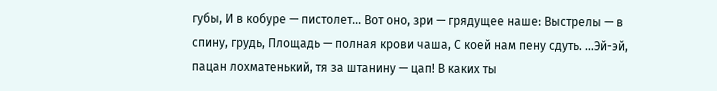губы, И в кобуре — пистолет… Вот оно, зри — грядущее наше: Выстрелы — в спину, грудь, Площадь — полная крови чаша, С коей нам пену сдуть. …Эй-эй, пацан лохматенький, тя за штанину — цап! В каких ты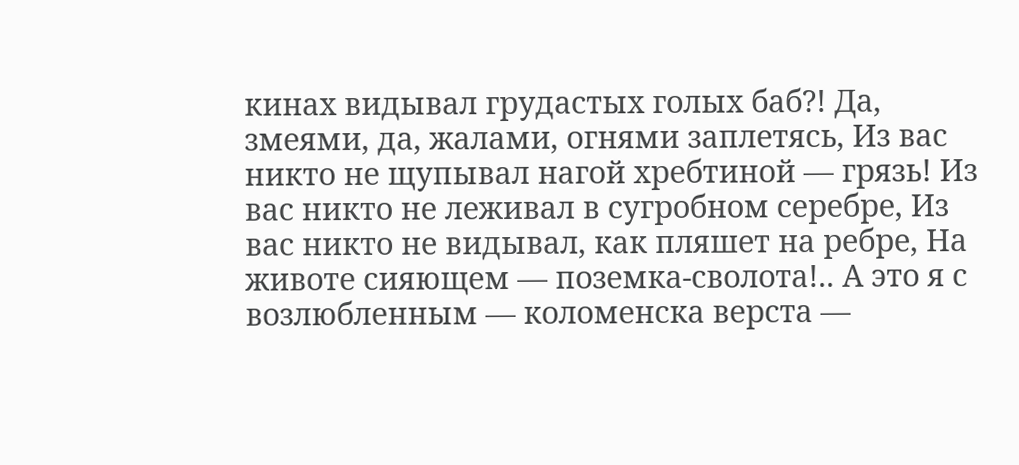кинах видывал грудастых голых баб?! Да, змеями, да, жалами, огнями заплетясь, Из вас никто не щупывал нагой хребтиной — грязь! Из вас никто не леживал в сугробном серебре, Из вас никто не видывал, как пляшет на ребре, На животе сияющем — поземка-сволота!.. А это я с возлюбленным — коломенска верста —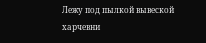Лежу под пылкой вывеской харчевни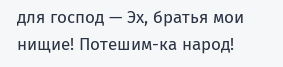для господ — Эх, братья мои нищие! Потешим-ка народ!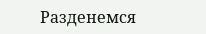Разденемся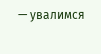— увалимся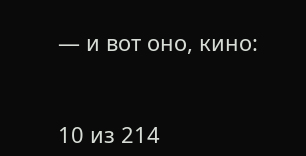— и вот оно, кино:


10 из 214